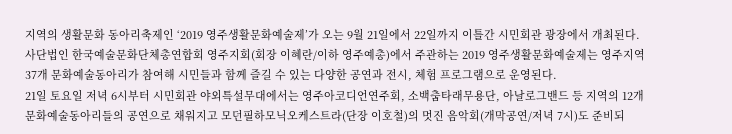지역의 생활문화 동아리축제인 ‘2019 영주생활문화예술제’가 오는 9월 21일에서 22일까지 이틀간 시민회관 광장에서 개최된다.
사단법인 한국예술문화단체총연합회 영주지회(회장 이혜란/이하 영주예총)에서 주관하는 2019 영주생활문화예술제는 영주지역 37개 문화예술동아리가 참여해 시민들과 함께 즐길 수 있는 다양한 공연과 전시, 체험 프로그램으로 운영된다.
21일 토요일 저녁 6시부터 시민회관 야외특설무대에서는 영주아코디언연주회, 소백춤타래무용단, 아날로그밴드 등 지역의 12개 문화예술동아리들의 공연으로 채워지고 모던필하모닉오케스트라(단장 이호철)의 멋진 음악회(개막공연/저녁 7시)도 준비되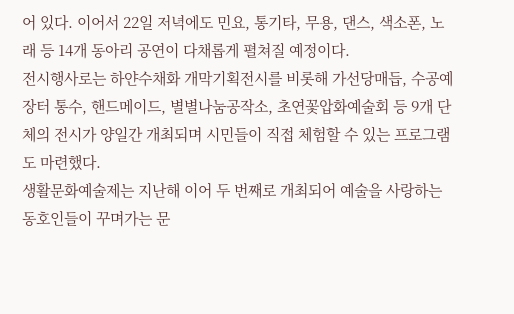어 있다. 이어서 22일 저녁에도 민요, 통기타, 무용, 댄스, 색소폰, 노래 등 14개 동아리 공연이 다채롭게 펼쳐질 예정이다.
전시행사로는 하얀수채화 개막기획전시를 비롯해 가선당매듭, 수공예장터 통수, 핸드메이드, 별별나눔공작소, 초연꽃압화예술회 등 9개 단체의 전시가 양일간 개최되며 시민들이 직접 체험할 수 있는 프로그램도 마련했다.
생활문화예술제는 지난해 이어 두 번째로 개최되어 예술을 사랑하는 동호인들이 꾸며가는 문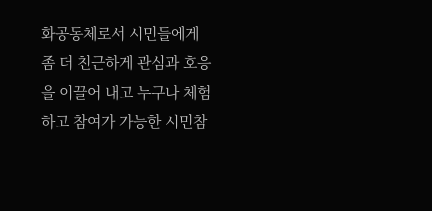화공동체로서 시민들에게 좀 더 친근하게 관심과 호응을 이끌어 내고 누구나 체험하고 참여가 가능한 시민참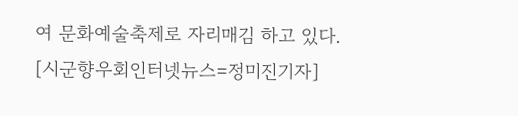여 문화예술축제로 자리매김 하고 있다. [시군향우회인터넷뉴스=정미진기자]